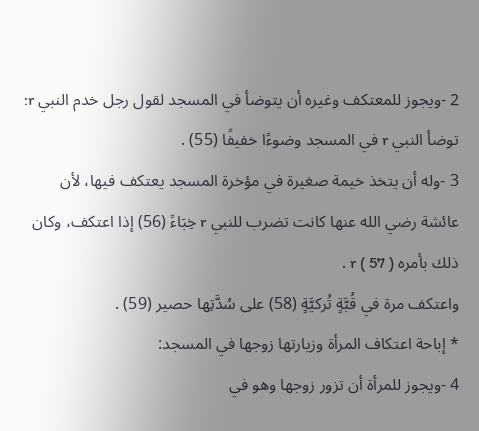2 -ويجوز للمعتكف وغيره أن يتوضأ في المسجد لقول رجل خدم النبي r: توضأ النبي r في المسجد وضوءًا خفيفًا (55) .
3 -وله أن يتخذ خيمة صغيرة في مؤخرة المسجد يعتكف فيها، لأن عائشة رضي الله عنها كانت تضرب للنبي r خِبَاءً (56) إذا اعتكف، وكان ذلك بأمره r ( 57 ) .
واعتكف مرة في قُبَّةٍ تُركيَّةٍ (58) على سُدَّتِها حصير (59) .
* إباحة اعتكاف المرأة وزيارتها زوجها في المسجد:
4 -ويجوز للمرأة أن تزور زوجها وهو في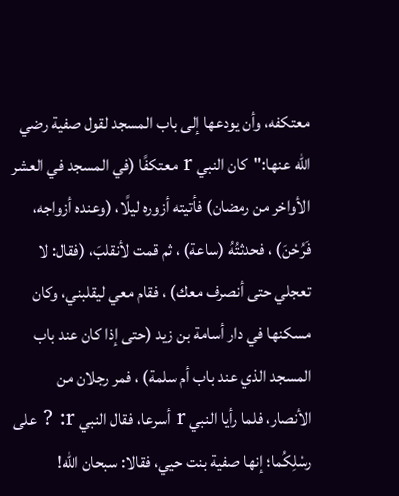معتكفه، وأن يودعها إلى باب المسجد لقول صفية رضي الله عنها:"كان النبي r معتكفًا (في المسجد في العشر الأواخر من رمضان) فأتيته أزوره ليلًا، (وعنده أزواجه، فَرُحْنَ) ، فحدثتُهُ (ساعة) ، ثم قمت لأنقلبَ، (فقال: لا تعجلي حتى أنصرف معك) ، فقام معي ليقلبني، وكان مسكنها في دار أسامة بن زيد (حتى إذا كان عند باب المسجد الذي عند باب أم سلمة) ، فمر رجلان من الأنصار، فلما رأيا النبي r أسرعا، فقال النبي r: ? على رسْلِكُما؛ إنها صفية بنت حيي، فقالا: سبحان الله!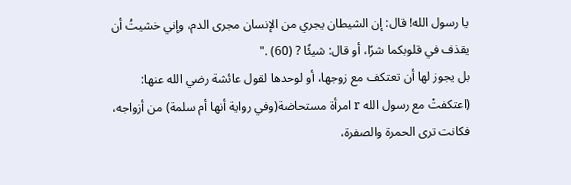يا رسول الله! قال: إن الشيطان يجري من الإنسان مجرى الدم، وإني خشيتُ أن يقذف في قلوبكما شرًا، أو قال: شيئًا ? (60) ."
بل يجوز لها أن تعتكف مع زوجها، أو لوحدها لقول عائشة رضي الله عنها:
(اعتكفتْ مع رسول الله r امرأة مستحاضة(وفي رواية أنها أم سلمة) من أزواجه، فكانت ترى الحمرة والصفرة،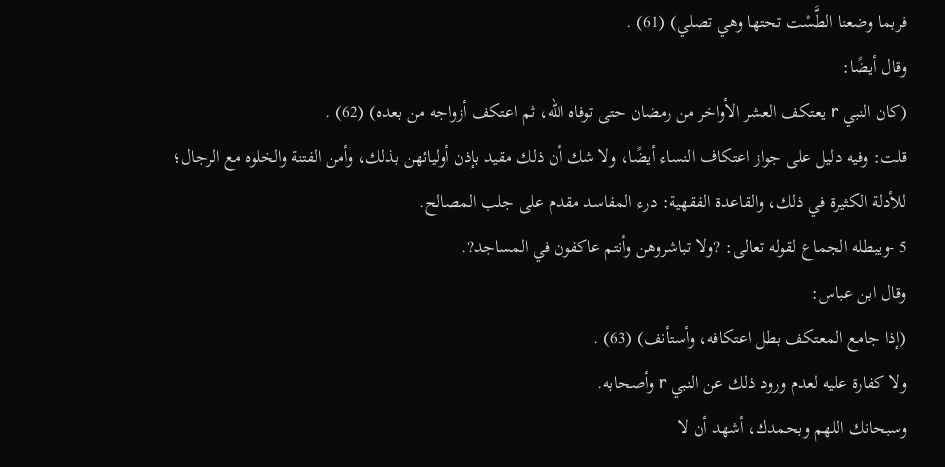فربما وضعنا الطَّسْت تحتها وهي تصلي) (61) .
وقال أيضًا:
(كان النبي r يعتكف العشر الأواخر من رمضان حتى توفاه الله، ثم اعتكف أزواجه من بعده) (62) .
قلت: وفيه دليل على جواز اعتكاف النساء أيضًا، ولا شك أن ذلك مقيد بإذن أوليائهن بذلك، وأمن الفتنة والخلوه مع الرجال؛ للأدلة الكثيرة في ذلك، والقاعدة الفقهية: درء المفاسد مقدم على جلب المصالح.
5 -ويبطله الجماع لقوله تعالى: ?ولا تباشروهن وأنتم عاكفون في المساجد?.
وقال ابن عباس:
(إذا جامع المعتكف بطل اعتكافه، وأستأنف) (63) .
ولا كفارة عليه لعدم ورود ذلك عن النبي r وأصحابه.
وسبحانك اللهم وبحمدك، أشهد أن لا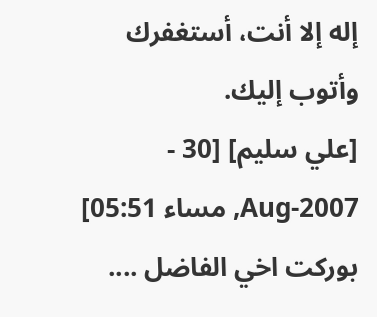إله إلا أنت، أستغفرك وأتوب إليك.
[علي سليم] [30 - Aug-2007, مساء 05:51]
بوركت اخي الفاضل ....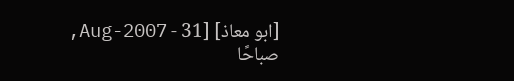[ابو معاذ] [31 - Aug-2007, صباحًا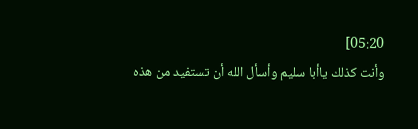05:20]
وأنت كذلك ياأبا سليم وأسأل الله أن تستفيد من هذه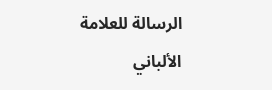الرسالة للعلامة الألباني